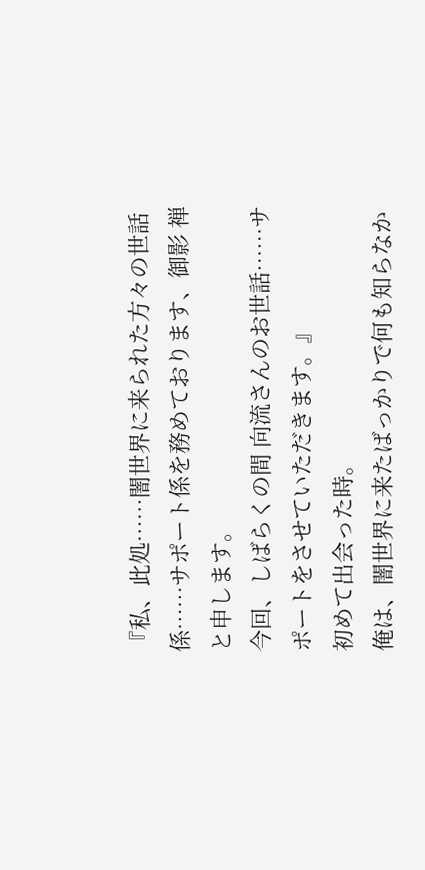『私、此処……闇世界に来られた方々の世話係……サポート係を務めております、御影 禅 と申します。
今回、しばらくの間 向流さんのお世話……サポートをさせていただきます。』
初めて出会った時。
俺は、闇世界に来たばっかりで何も知らなか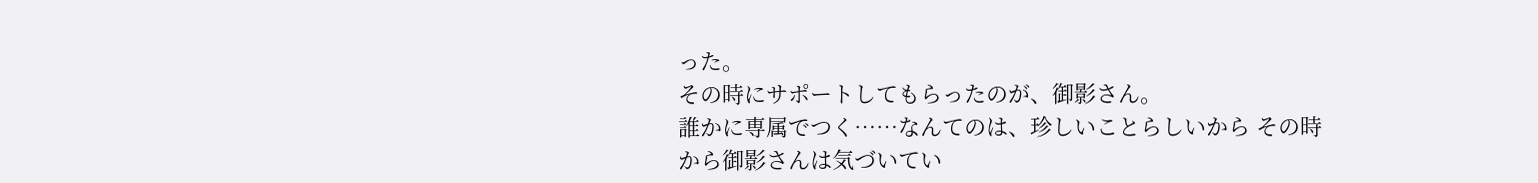った。
その時にサポートしてもらったのが、御影さん。
誰かに専属でつく……なんてのは、珍しいことらしいから その時から御影さんは気づいてい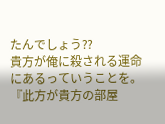たんでしょう⁇
貴方が俺に殺される運命にあるっていうことを。
『此方が貴方の部屋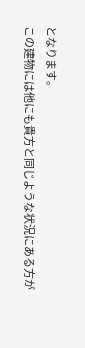となります。
この建物には他にも貴方と同じような状況にある方が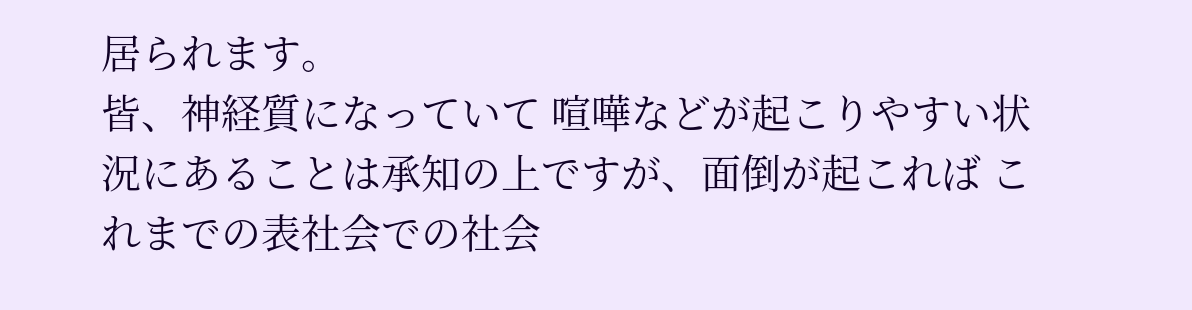居られます。
皆、神経質になっていて 喧嘩などが起こりやすい状況にあることは承知の上ですが、面倒が起これば これまでの表社会での社会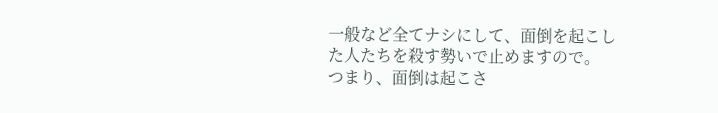一般など全てナシにして、面倒を起こした人たちを殺す勢いで止めますので。
つまり、面倒は起こさ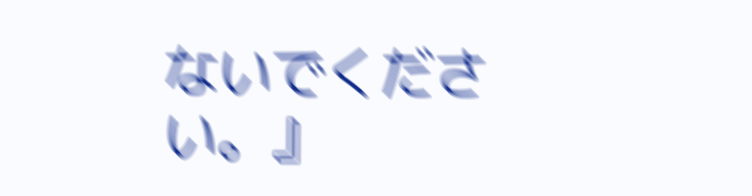ないでください。』